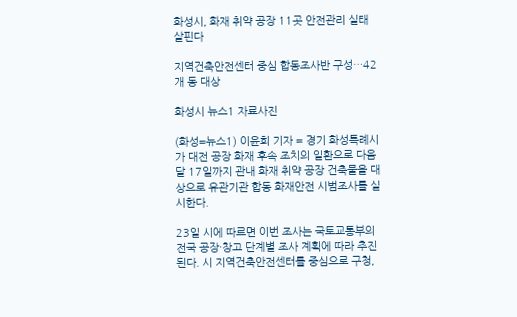화성시, 화재 취약 공장 11곳 안전관리 실태 살핀다

지역건축안전센터 중심 합동조사반 구성…42개 동 대상

화성시 뉴스1 자료사진

(화성=뉴스1) 이윤희 기자 = 경기 화성특례시가 대전 공장 화재 후속 조치의 일환으로 다음 달 17일까지 관내 화재 취약 공장 건축물을 대상으로 유관기관 합동 화재안전 시범조사를 실시한다.

23일 시에 따르면 이번 조사는 국토교통부의 전국 공장·창고 단계별 조사 계획에 따라 추진된다. 시 지역건축안전센터를 중심으로 구청,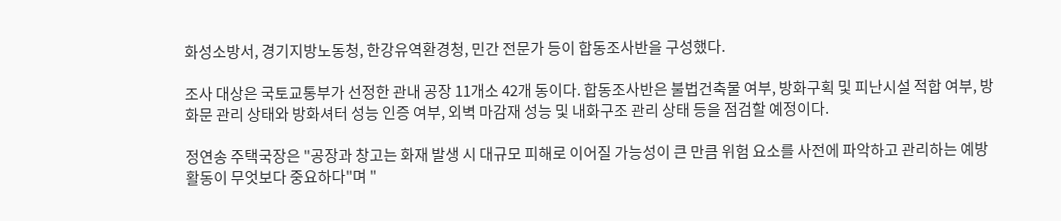화성소방서, 경기지방노동청, 한강유역환경청, 민간 전문가 등이 합동조사반을 구성했다.

조사 대상은 국토교통부가 선정한 관내 공장 11개소 42개 동이다. 합동조사반은 불법건축물 여부, 방화구획 및 피난시설 적합 여부, 방화문 관리 상태와 방화셔터 성능 인증 여부, 외벽 마감재 성능 및 내화구조 관리 상태 등을 점검할 예정이다.

정연송 주택국장은 "공장과 창고는 화재 발생 시 대규모 피해로 이어질 가능성이 큰 만큼 위험 요소를 사전에 파악하고 관리하는 예방 활동이 무엇보다 중요하다"며 "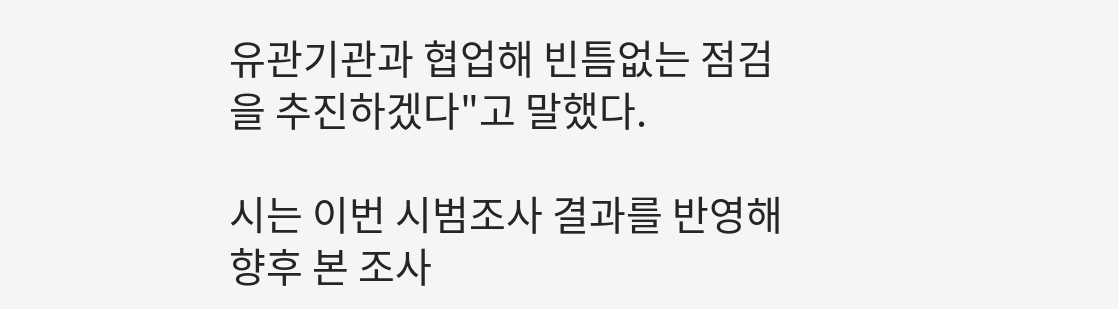유관기관과 협업해 빈틈없는 점검을 추진하겠다"고 말했다.

시는 이번 시범조사 결과를 반영해 향후 본 조사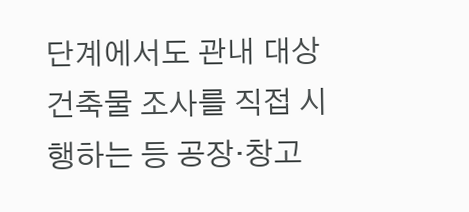단계에서도 관내 대상 건축물 조사를 직접 시행하는 등 공장·창고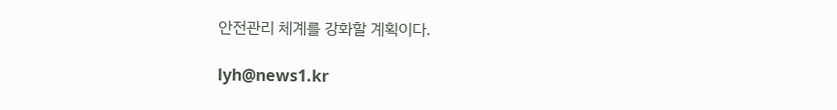안전관리 체계를 강화할 계획이다.

lyh@news1.kr